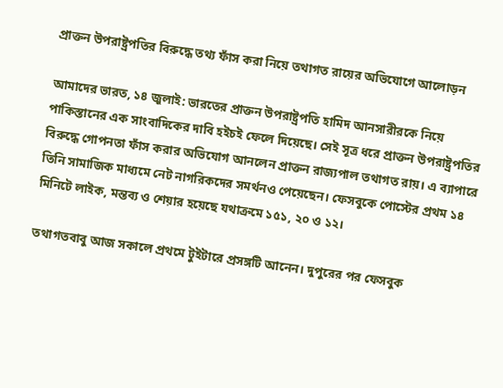প্রাক্তন উপরাষ্ট্রপতির বিরুদ্ধে তথ্য ফাঁস করা নিয়ে তথাগত রায়ের অভিযোগে আলোড়ন

আমাদের ভারত, ১৪ জুলাই: ভারতের প্রাক্তন উপরাষ্ট্রপতি হামিদ আনসারীরকে নিয়ে পাকিস্তানের এক সাংবাদিকের দাবি হইচই ফেলে দিয়েছে। সেই সূত্র ধরে প্রাক্তন উপরাষ্ট্রপতির বিরুদ্ধে গোপনতা ফাঁস করার অভিযোগ আনলেন প্রাক্তন রাজ্যপাল তথাগত রায়। এ ব্যাপারে তিনি সামাজিক মাধ্যমে নেট নাগরিকদের সমর্থনও পেয়েছেন। ফেসবুকে পোস্টের প্রথম ১৪ মিনিটে লাইক, মন্তব্য ও শেয়ার হয়েছে যথাক্রমে ১৫১, ২০ ও ১২।

তথাগতবাবু আজ সকালে প্রথমে টুইটারে প্রসঙ্গটি আনেন। দুপুরের পর ফেসবুক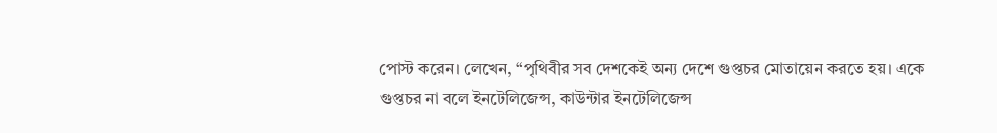পোস্ট করেন। লেখেন, “পৃথিবীর সব দেশকেই অন্য দেশে গুপ্তচর মোতায়েন করতে হয়। একে গুপ্তচর না বলে ইনটেলিজেন্স, কাউন্টার ইনটেলিজেন্স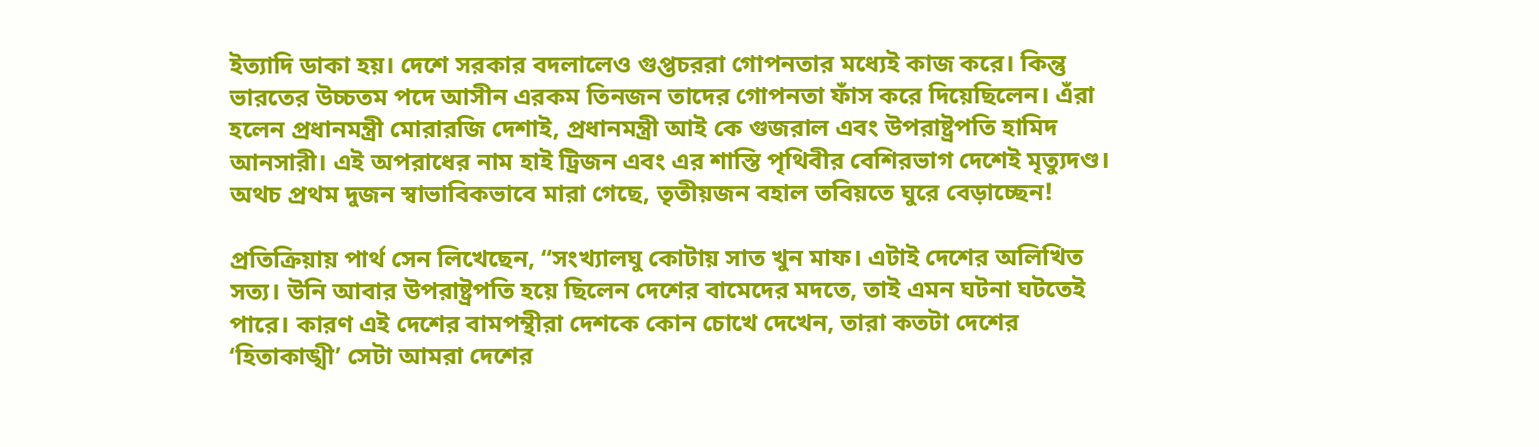ইত্যাদি ডাকা হয়। দেশে সরকার বদলালেও গুপ্তচররা গোপনতার মধ্যেই কাজ করে। কিন্তু ভারতের উচ্চতম পদে আসীন এরকম তিনজন তাদের গোপনতা ফাঁস করে দিয়েছিলেন। এঁরা হলেন প্রধানমন্ত্রী মোরারজি দেশাই, প্রধানমন্ত্রী আই কে গুজরাল এবং উপরাষ্ট্রপতি হামিদ আনসারী। এই অপরাধের নাম হাই ট্রিজন এবং এর শাস্তি পৃথিবীর বেশিরভাগ দেশেই মৃত্যুদণ্ড। অথচ প্রথম দুজন স্বাভাবিকভাবে মারা গেছে, তৃতীয়জন বহাল তবিয়তে ঘুরে বেড়াচ্ছেন!

প্রতিক্রিয়ায় পার্থ সেন লিখেছেন, “সংখ্যালঘু কোটায় সাত খুন মাফ। এটাই দেশের অলিখিত সত্য। উনি আবার উপরাষ্ট্রপতি হয়ে ছিলেন দেশের বামেদের মদতে, তাই এমন ঘটনা ঘটতেই পারে। কারণ এই দেশের বামপন্থীরা দেশকে কোন চোখে দেখেন, তারা কতটা দেশের ‘হিতাকাঙ্খী’ সেটা আমরা দেশের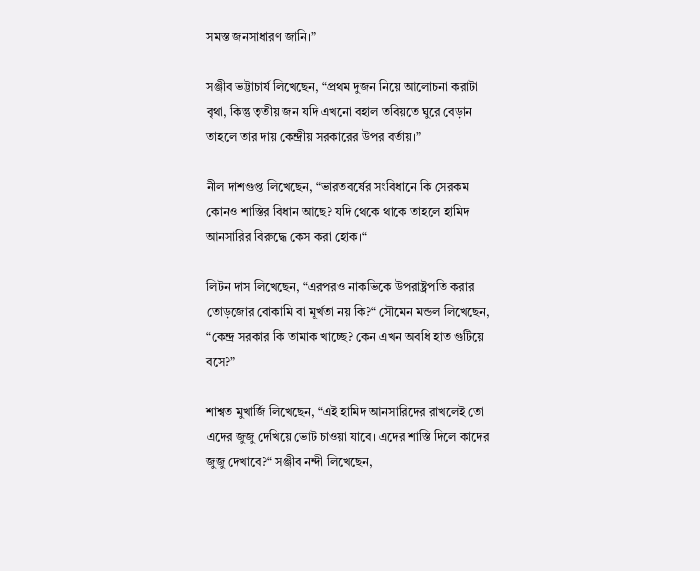সমস্ত জনসাধারণ জানি।”

সঞ্জীব ভট্টাচার্য লিখেছেন, “প্রথম দুজন নিয়ে আলোচনা করাটা বৃথা, কিন্তু তৃতীয় জন যদি এখনো বহাল তবিয়তে ঘুরে বেড়ান তাহলে তার দায় কেন্দ্রীয় সরকারের উপর বর্তায়।”

নীল দাশগুপ্ত লিখেছেন, “ভারতবর্ষের সংবিধানে কি সেরকম কোনও শাস্তির বিধান আছে? যদি থেকে থাকে তাহলে হামিদ আনসারির বিরুদ্ধে কেস করা হোক।“

লিটন দাস লিখেছেন, “এরপরও নাকভিকে উপরাষ্ট্রপতি করার তোড়জোর বোকামি বা মূর্খতা নয় কি?“ সৌমেন মন্ডল লিখেছেন, “কেন্দ্র সরকার কি তামাক খাচ্ছে? কেন এখন অবধি হাত গুটিয়ে বসে?”

শাশ্বত মুখার্জি লিখেছেন, “এই হামিদ আনসারিদের রাখলেই তো এদের জুজু দেখিয়ে ভোট চাওয়া যাবে। এদের শাস্তি দিলে কাদের জুজু দেখাবে?“ সঞ্জীব নন্দী লিখেছেন,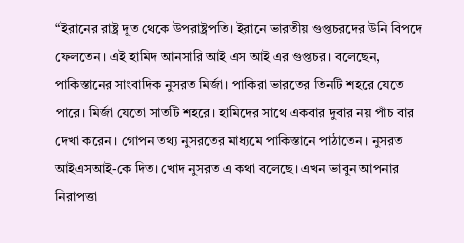“ইরানের রাষ্ট্র দূত থেকে উপরাষ্ট্রপতি। ইরানে ভারতীয় গুপ্তচরদের উনি বিপদে ফেলতেন। এই হামিদ আনসারি আই এস আই এর গুপ্তচর। বলেছেন, পাকিস্তানের সাংবাদিক নুসরত মির্জা। পাকিরা ভারতের তিনটি শহরে যেতে পারে। মির্জা যেতো সাতটি শহরে। হামিদের সাথে একবার দুবার নয় পাঁচ বার দেখা করেন। গোপন তথ্য নুসরতের মাধ্যমে পাকিস্তানে পাঠাতেন। নুসরত আইএসআই-কে দিত। খোদ নুসরত এ কথা বলেছে। এখন ভাবুন আপনার নিরাপত্তা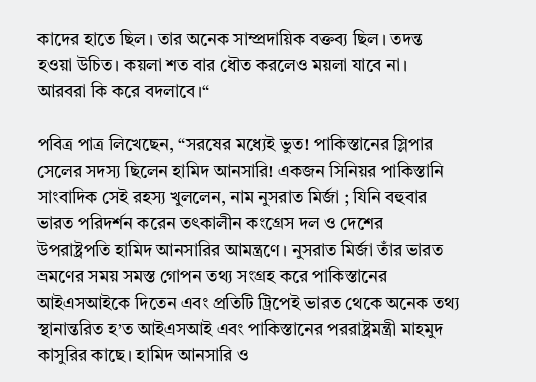কাদের হাতে ছিল। তার অনেক সাম্প্রদায়িক বক্তব্য ছিল। তদন্ত হওয়া উচিত। কয়লা শত বার ধৌত করলেও ময়লা যাবে না। আরবরা কি করে বদলাবে।“

পবিত্র পাত্র লিখেছেন, “সরষের মধ্যেই ভুত! পাকিস্তানের স্লিপার সেলের সদস্য ছিলেন হামিদ আনসারি! একজন সিনিয়র পাকিস্তানি সাংবাদিক সেই রহস্য খুললেন, নাম নুসরাত মির্জা ; যিনি বহুবার ভারত পরিদর্শন করেন তৎকালীন কংগ্রেস দল ও দেশের উপরাষ্ট্রপতি হামিদ আনসারির আমন্ত্রণে। নুসরাত মির্জা তাঁর ভারত ভ্রমণের সময় সমস্ত গোপন তথ্য সংগ্রহ করে পাকিস্তানের আইএসআইকে দিতেন এবং প্রতিটি ট্রিপেই ভারত থেকে অনেক তথ্য স্থানান্তরিত হ’ত আইএসআই এবং পাকিস্তানের পররাষ্ট্রমন্ত্রী মাহমুদ কাসুরির কাছে। হামিদ আনসারি ও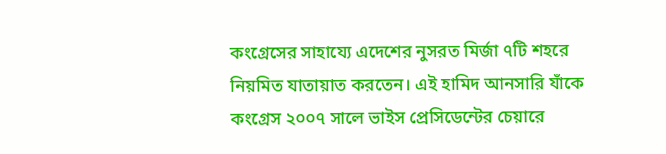কংগ্রেসের সাহায্যে এদেশের নুসরত মির্জা ৭টি শহরে নিয়মিত যাতায়াত করতেন। এই হামিদ আনসারি যাঁকে কংগ্রেস ২০০৭ সালে ভাইস প্রেসিডেন্টের চেয়ারে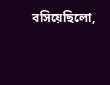বসিয়েছিলো,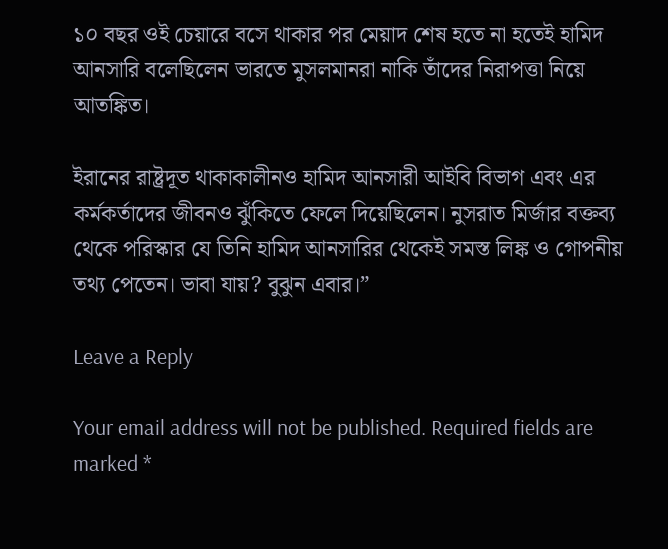১০ বছর ওই চেয়ারে বসে থাকার পর মেয়াদ শেষ হতে না হতেই হামিদ আনসারি বলেছিলেন ভারতে মুসলমানরা নাকি তাঁদের নিরাপত্তা নিয়ে আতঙ্কিত।

ইরানের রাষ্ট্রদূত থাকাকালীনও হামিদ আনসারী আইবি বিভাগ এবং এর কর্মকর্তাদের জীবনও ঝুঁকিতে ফেলে দিয়েছিলেন। নুসরাত মির্জার বক্তব্য থেকে পরিস্কার যে তিনি হামিদ আনসারির থেকেই সমস্ত লিঙ্ক ও গোপনীয় তথ্য পেতেন। ভাবা যায়? বুঝুন এবার।”

Leave a Reply

Your email address will not be published. Required fields are marked *